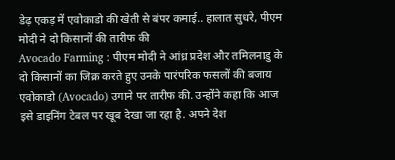डेढ़ एकड़ में एवोकाडो की खेती से बंपर कमाई.. हालात सुधरे, पीएम मोदी ने दो किसानों की तारीफ की
Avocado Farming : पीएम मोदी ने आंध्र प्रदेश और तमिलनाडु के दो किसानों का जिक्र करते हुए उनके पारंपरिक फसलों की बजाय एवोकाडो (Avocado) उगाने पर तारीफ की. उन्होंने कहा कि आज इसे डाइनिंग टेबल पर खूब देखा जा रहा है. अपने देश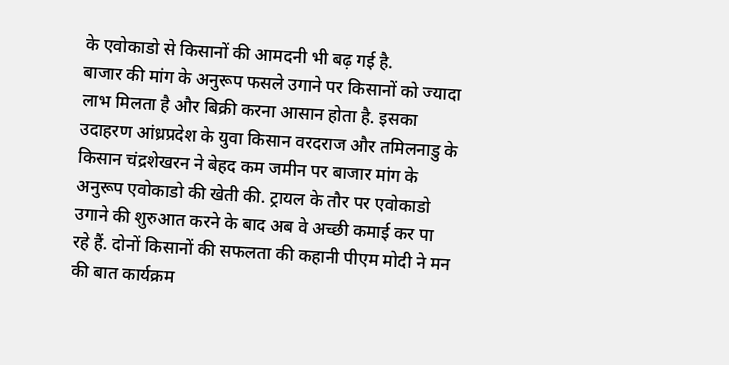के एवोकाडो से किसानों की आमदनी भी बढ़ गई है.
बाजार की मांग के अनुरूप फसले उगाने पर किसानों को ज्यादा लाभ मिलता है और बिक्री करना आसान होता है. इसका उदाहरण आंध्रप्रदेश के युवा किसान वरदराज और तमिलनाडु के किसान चंद्रशेखरन ने बेहद कम जमीन पर बाजार मांग के अनुरूप एवोकाडो की खेती की. ट्रायल के तौर पर एवोकाडो उगाने की शुरुआत करने के बाद अब वे अच्छी कमाई कर पा रहे हैं. दोनों किसानों की सफलता की कहानी पीएम मोदी ने मन की बात कार्यक्रम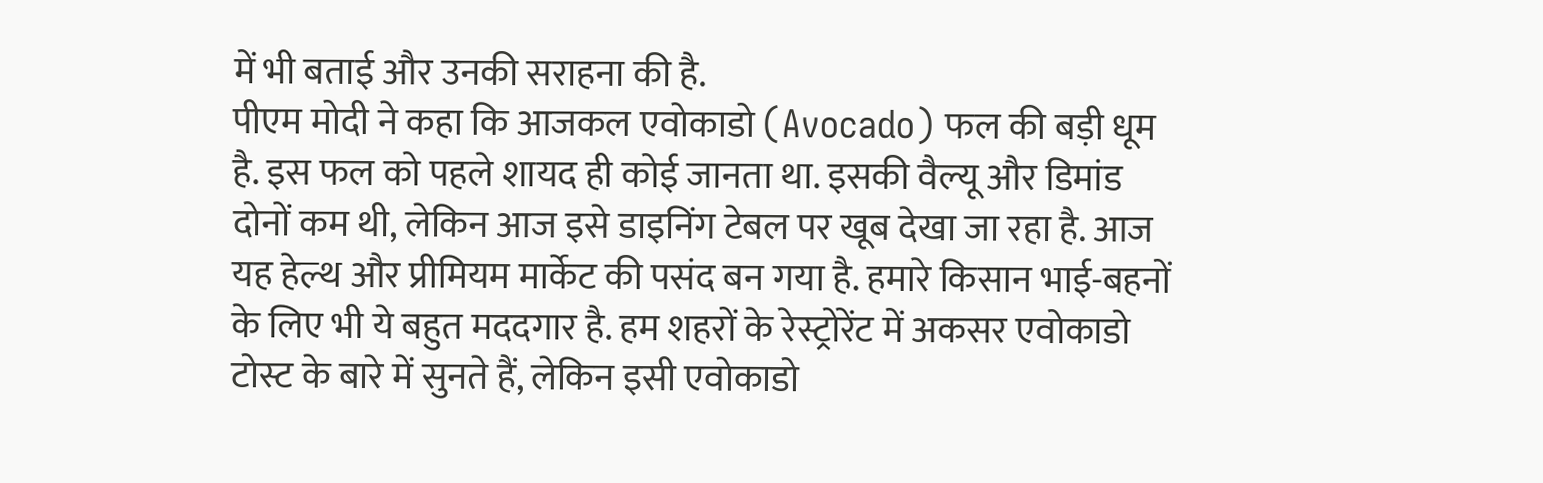में भी बताई और उनकी सराहना की है.
पीएम मोदी ने कहा कि आजकल एवोकाडो (Avocado) फल की बड़ी धूम है. इस फल को पहले शायद ही कोई जानता था. इसकी वैल्यू और डिमांड दोनों कम थी, लेकिन आज इसे डाइनिंग टेबल पर खूब देखा जा रहा है. आज यह हेल्थ और प्रीमियम मार्केट की पसंद बन गया है. हमारे किसान भाई-बहनों के लिए भी ये बहुत मददगार है. हम शहरों के रेस्ट्रोरेंट में अकसर एवोकाडो टोस्ट के बारे में सुनते हैं, लेकिन इसी एवोकाडो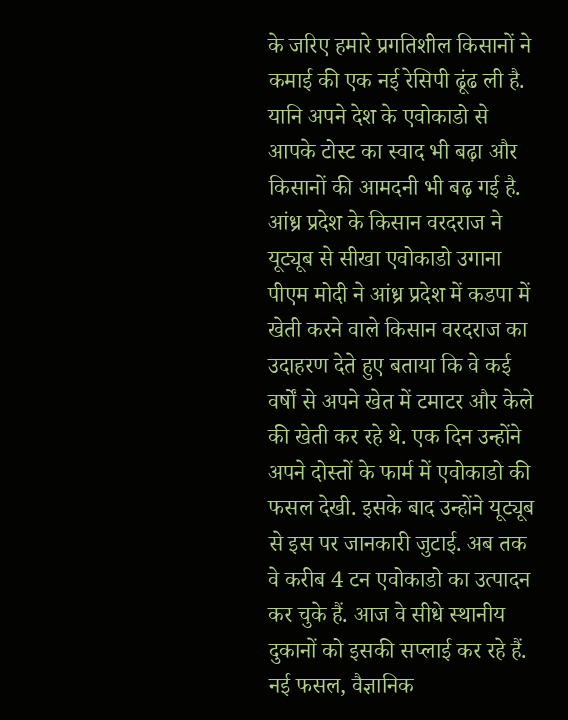के जरिए हमारे प्रगतिशील किसानों ने कमाई की एक नई रेसिपी ढूंढ ली है. यानि अपने देश के एवोकाडो से आपके टोस्ट का स्वाद भी बढ़ा और किसानों की आमदनी भी बढ़ गई है.
आंध्र प्रदेश के किसान वरदराज ने यूट्यूब से सीखा एवोकाडो उगाना
पीएम मोदी ने आंध्र प्रदेश में कडपा में खेती करने वाले किसान वरदराज का उदाहरण देते हुए बताया कि वे कई वर्षों से अपने खेत में टमाटर और केले की खेती कर रहे थे. एक दिन उन्होंने अपने दोस्तों के फार्म में एवोकाडो की फसल देखी. इसके बाद उन्होंने यूट्यूब से इस पर जानकारी जुटाई. अब तक वे करीब 4 टन एवोकाडो का उत्पादन कर चुके हैं. आज वे सीधे स्थानीय दुकानों को इसकी सप्लाई कर रहे हैं. नई फसल, वैज्ञानिक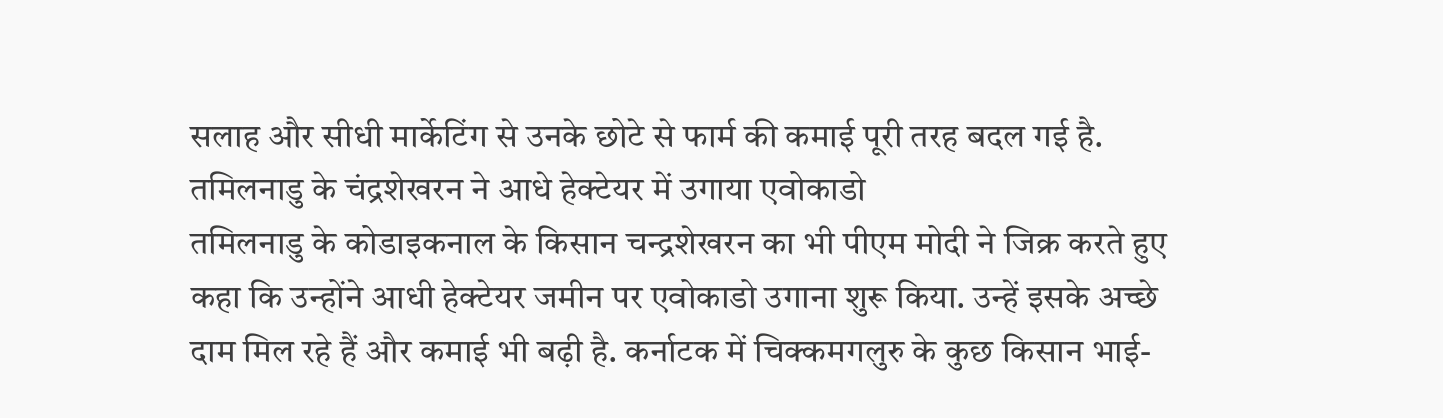सलाह और सीधी मार्केटिंग से उनके छोटे से फार्म की कमाई पूरी तरह बदल गई है.
तमिलनाडु के चंद्रशेखरन ने आधे हेक्टेयर में उगाया एवोकाडो
तमिलनाडु के कोडाइकनाल के किसान चन्द्रशेखरन का भी पीएम मोदी ने जिक्र करते हुए कहा कि उन्होंने आधी हेक्टेयर जमीन पर एवोकाडो उगाना शुरू किया. उन्हें इसके अच्छे दाम मिल रहे हैं और कमाई भी बढ़ी है. कर्नाटक में चिक्कमगलुरु के कुछ किसान भाई-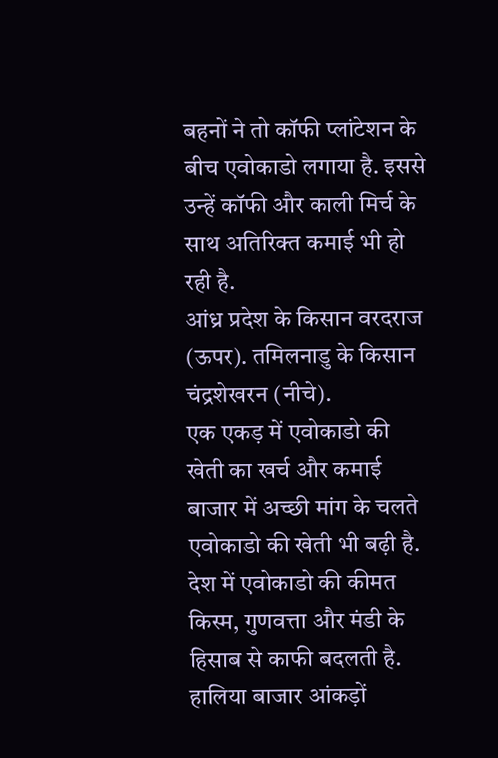बहनों ने तो कॉफी प्लांटेशन के बीच एवोकाडो लगाया है. इससे उन्हें कॉफी और काली मिर्च के साथ अतिरिक्त कमाई भी हो रही है.
आंध्र प्रदेश के किसान वरदराज (ऊपर). तमिलनाडु के किसान चंद्रशेखरन (नीचे).
एक एकड़ में एवोकाडो की खेती का खर्च और कमाई
बाजार में अच्छी मांग के चलते एवोकाडो की खेती भी बढ़ी है. देश में एवोकाडो की कीमत किस्म, गुणवत्ता और मंडी के हिसाब से काफी बदलती है. हालिया बाजार आंकड़ों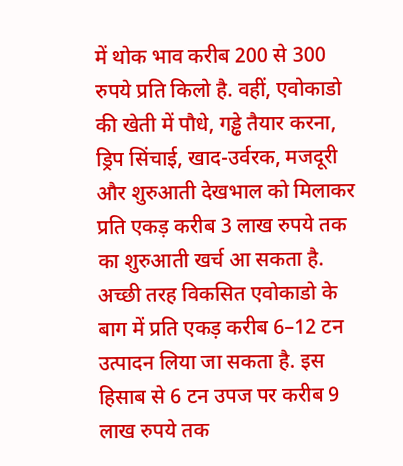में थोक भाव करीब 200 से 300 रुपये प्रति किलो है. वहीं, एवोकाडो की खेती में पौधे, गड्ढे तैयार करना, ड्रिप सिंचाई, खाद-उर्वरक, मजदूरी और शुरुआती देखभाल को मिलाकर प्रति एकड़ करीब 3 लाख रुपये तक का शुरुआती खर्च आ सकता है. अच्छी तरह विकसित एवोकाडो के बाग में प्रति एकड़ करीब 6–12 टन उत्पादन लिया जा सकता है. इस हिसाब से 6 टन उपज पर करीब 9 लाख रुपये तक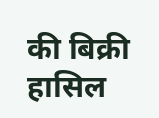की बिक्री हासिल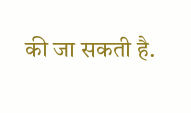की जा सकती है.